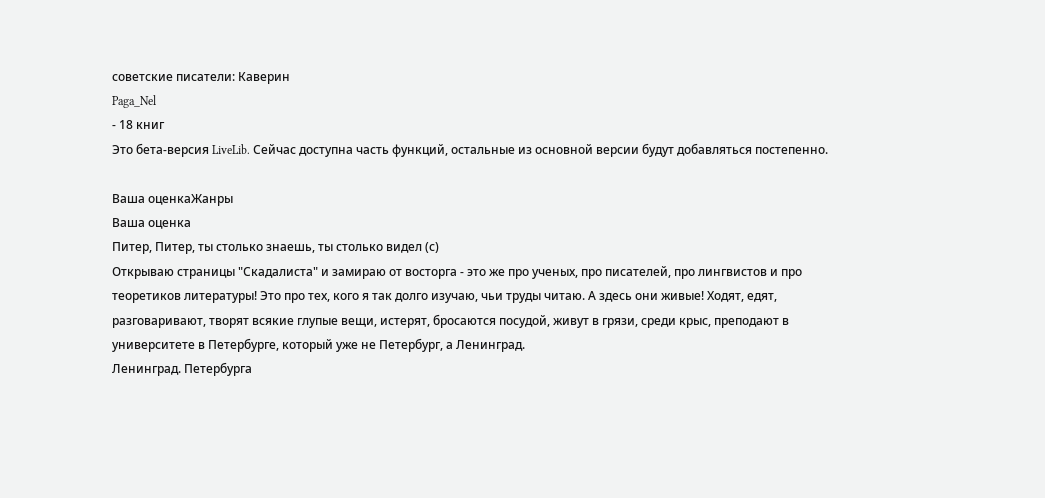советские писатели: Каверин
Paga_Nel
- 18 книг
Это бета-версия LiveLib. Сейчас доступна часть функций, остальные из основной версии будут добавляться постепенно.

Ваша оценкаЖанры
Ваша оценка
Питер, Питер, ты столько знаешь, ты столько видел (с)
Открываю страницы "Скадалиста" и замираю от восторга - это же про ученых, про писателей, про лингвистов и про теоретиков литературы! Это про тех, кого я так долго изучаю, чьи труды читаю. А здесь они живые! Ходят, едят, разговаривают, творят всякие глупые вещи, истерят, бросаются посудой, живут в грязи, среди крыс, преподают в университете в Петербурге, который уже не Петербург, а Ленинград.
Ленинград. Петербурга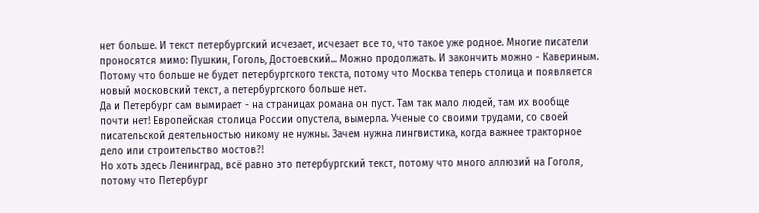нет больше. И текст петербургский исчезает, исчезает все то, что такое уже родное. Многие писатели проносятся мимо: Пушкин, Гоголь, Достоевский... Можно продолжать. И закончить можно - Кавериным. Потому что больше не будет петербургского текста, потому что Москва теперь столица и появляется новый московский текст, а петербургского больше нет.
Да и Петербург сам вымирает - на страницах романа он пуст. Там так мало людей, там их вообще почти нет! Европейская столица России опустела, вымерла. Ученые со своими трудами, со своей писательской деятельностью никому не нужны. Зачем нужна лингвистика, когда важнее тракторное дело или строительство мостов?!
Но хоть здесь Ленинград, всё равно это петербургский текст, потому что много аллюзий на Гоголя, потому что Петербург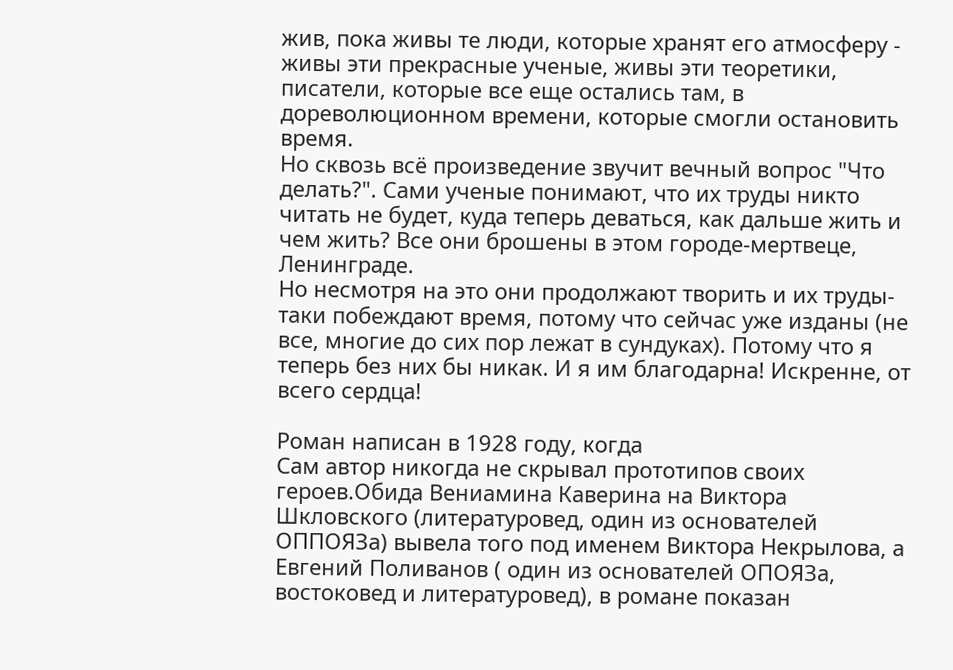жив, пока живы те люди, которые хранят его атмосферу - живы эти прекрасные ученые, живы эти теоретики, писатели, которые все еще остались там, в дореволюционном времени, которые смогли остановить время.
Но сквозь всё произведение звучит вечный вопрос "Что делать?". Сами ученые понимают, что их труды никто читать не будет, куда теперь деваться, как дальше жить и чем жить? Все они брошены в этом городе-мертвеце, Ленинграде.
Но несмотря на это они продолжают творить и их труды-таки побеждают время, потому что сейчас уже изданы (не все, многие до сих пор лежат в сундуках). Потому что я теперь без них бы никак. И я им благодарна! Искренне, от всего сердца!

Роман написан в 1928 году, когда
Сам автор никогда не скрывал прототипов своих героев.Обида Вениамина Каверина на Виктора Шкловского (литературовед, один из основателей ОППОЯЗа) вывела того под именем Виктора Некрылова, а Евгений Поливанов ( один из основателей ОПОЯЗа, востоковед и литературовед), в романе показан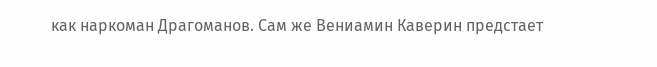как наркоман Драгоманов. Сам же Вениамин Каверин предстает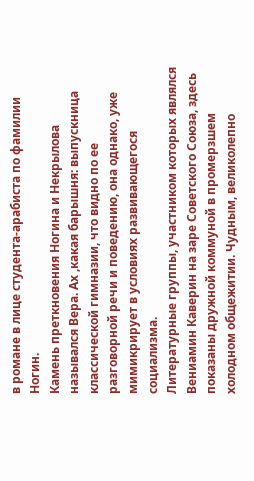в романе в лице студента-арабиста по фамилии Ногин.
Камень преткновения Ногина и Некрылова назывался Вера. Ах ,какая барышня: выпускница классической гимназии, что видно по ее разговорной речи и поведению, она однако, уже мимикрирует в условиях развивающегося социализма.
Литературные группы, участником которых являлся Вениамин Каверин на заре Советского Союза, здесь показаны дружной коммуной в промерзшем холодном общежитии. Чудным, великолепно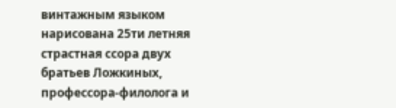винтажным языком нарисована 25ти летняя страстная ссора двух братьев Ложкиных, профессора-филолога и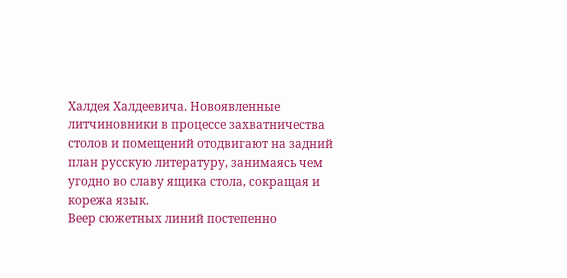Халдея Халдеевича. Новоявленные литчиновники в процессе захватничества столов и помещений отодвигают на задний план русскую литературу, занимаясь чем угодно во славу ящика стола, сокращая и корежа язык.
Веер сюжетных линий постепенно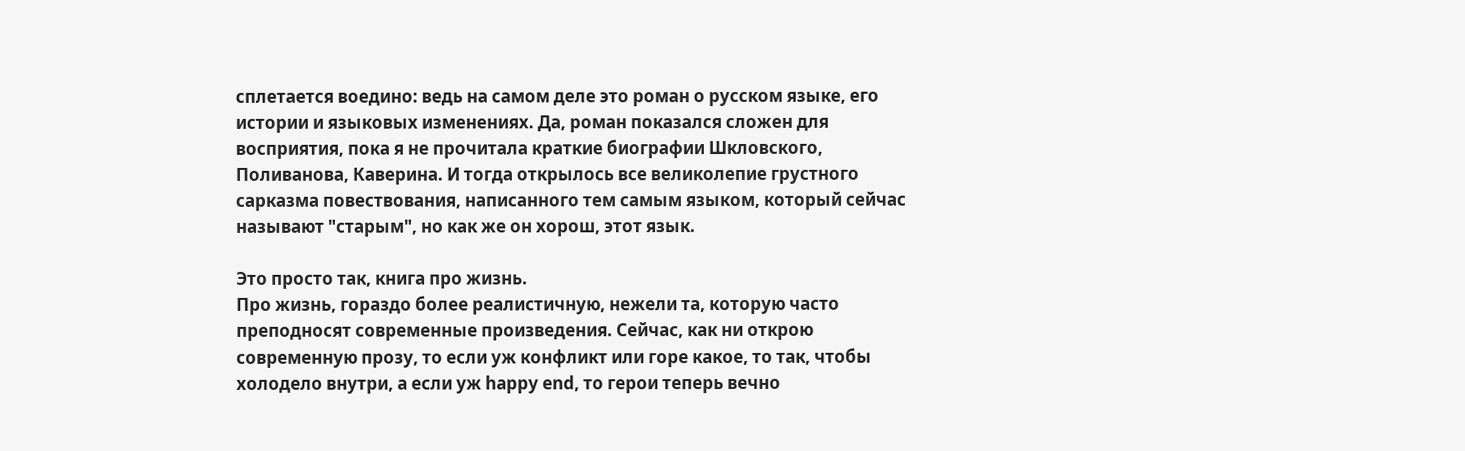сплетается воедино: ведь на самом деле это роман о русском языке, его истории и языковых изменениях. Да, роман показался сложен для восприятия, пока я не прочитала краткие биографии Шкловского, Поливанова, Каверина. И тогда открылось все великолепие грустного сарказма повествования, написанного тем самым языком, который сейчас называют "старым", но как же он хорош, этот язык.

Это просто так, книга про жизнь.
Про жизнь, гораздо более реалистичную, нежели та, которую часто преподносят современные произведения. Сейчас, как ни открою современную прозу, то если уж конфликт или горе какое, то так, чтобы холодело внутри, а если уж happy end, то герои теперь вечно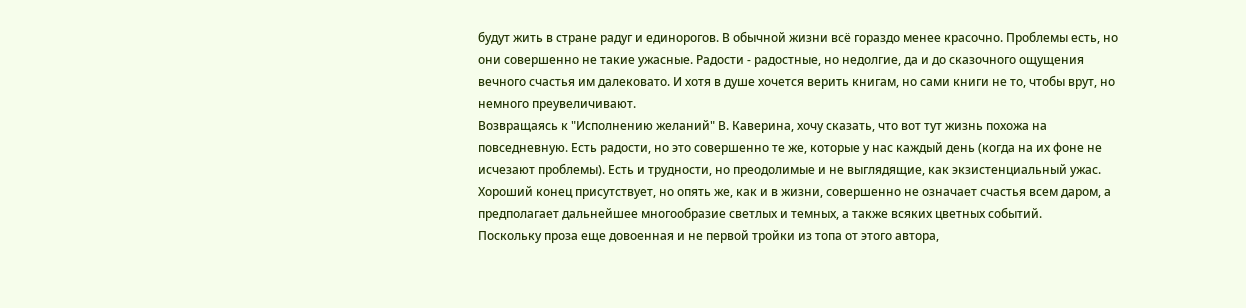будут жить в стране радуг и единорогов. В обычной жизни всё гораздо менее красочно. Проблемы есть, но они совершенно не такие ужасные. Радости - радостные, но недолгие, да и до сказочного ощущения вечного счастья им далековато. И хотя в душе хочется верить книгам, но сами книги не то, чтобы врут, но немного преувеличивают.
Возвращаясь к "Исполнению желаний" В. Каверина, хочу сказать, что вот тут жизнь похожа на повседневную. Есть радости, но это совершенно те же, которые у нас каждый день (когда на их фоне не исчезают проблемы). Есть и трудности, но преодолимые и не выглядящие, как экзистенциальный ужас. Хороший конец присутствует, но опять же, как и в жизни, совершенно не означает счастья всем даром, а предполагает дальнейшее многообразие светлых и темных, а также всяких цветных событий.
Поскольку проза еще довоенная и не первой тройки из топа от этого автора,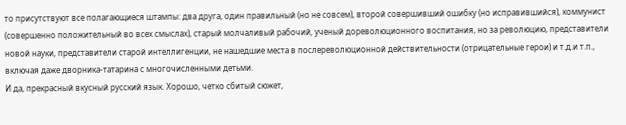то присутствуют все полагающиеся штампы: два друга, один правильный (но не совсем), второй совершивший ошибку (но исправившийся), коммунист (совершенно положительный во всех смыслах), старый молчаливый рабочий, ученый дореволюционного воспитания, но за революцию, представители новой науки, представители старой интеллигенции, не нашедшие места в послереволюционной действительности (отрицательные герои) и т.д.и т.п., включая даже дворника-татарина с многочисленными детьми.
И да, прекрасный вкусный русский язык. Хорошо, четко сбитый сюжет,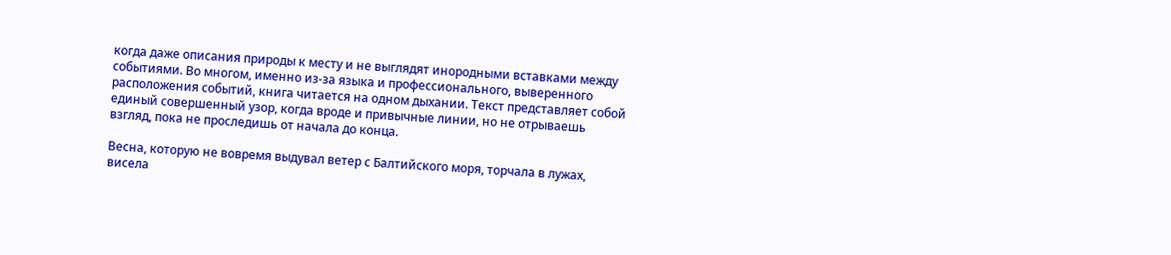когда даже описания природы к месту и не выглядят инородными вставками между событиями. Во многом, именно из-за языка и профессионального, выверенного расположения событий, книга читается на одном дыхании. Текст представляет собой единый совершенный узор, когда вроде и привычные линии, но не отрываешь взгляд, пока не проследишь от начала до конца.

Весна, которую не вовремя выдувал ветер с Балтийского моря, торчала в лужах, висела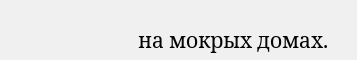на мокрых домах.